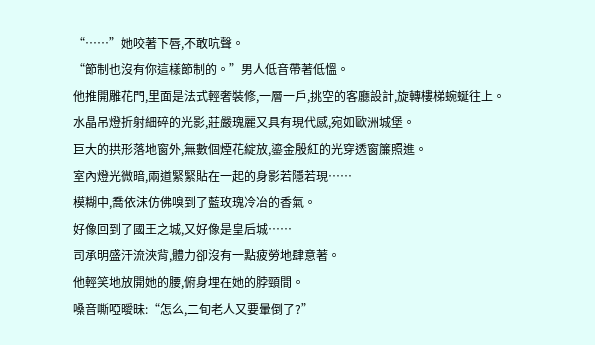“……”她咬著下唇,不敢吭聲。
“節制也沒有你這樣節制的。”男人低音帶著低慍。
他推開雕花門,里面是法式輕奢裝修,一層一戶,挑空的客廳設計,旋轉樓梯蜿蜒往上。
水晶吊燈折射細碎的光影,莊嚴瑰麗又具有現代感,宛如歐洲城堡。
巨大的拱形落地窗外,無數個煙花綻放,鎏金殷紅的光穿透窗簾照進。
室內燈光微暗,兩道緊緊貼在一起的身影若隱若現……
模糊中,喬依沫仿佛嗅到了藍玫瑰冷冶的香氣。
好像回到了國王之城,又好像是皇后城……
司承明盛汗流浹背,體力卻沒有一點疲勞地肆意著。
他輕笑地放開她的腰,俯身埋在她的脖頸間。
嗓音嘶啞曖昧:“怎么,二旬老人又要暈倒了?”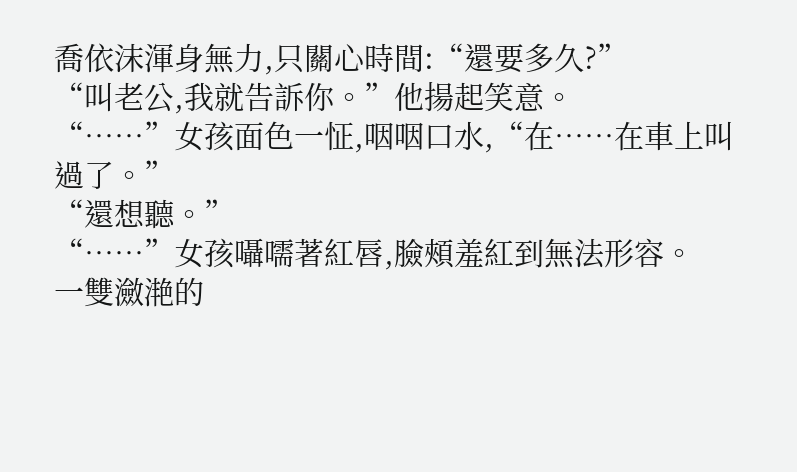喬依沫渾身無力,只關心時間:“還要多久?”
“叫老公,我就告訴你。”他揚起笑意。
“……”女孩面色一怔,咽咽口水,“在……在車上叫過了。”
“還想聽。”
“……”女孩囁嚅著紅唇,臉頰羞紅到無法形容。
一雙瀲滟的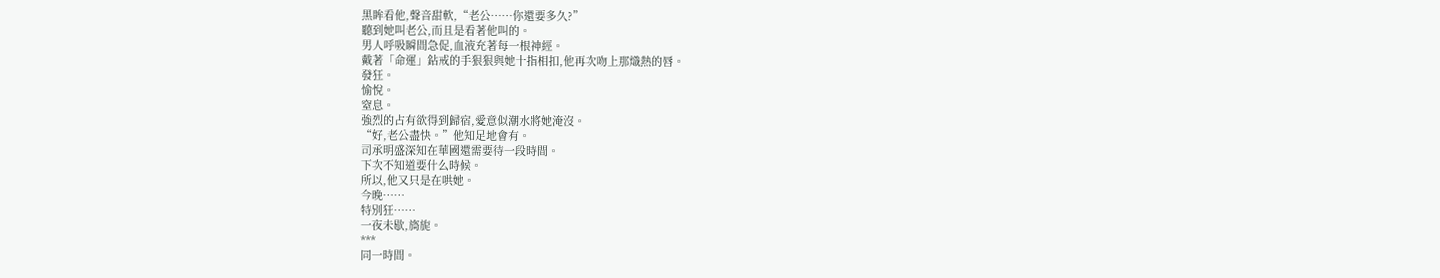黑眸看他,聲音甜軟,“老公……你還要多久?”
聽到她叫老公,而且是看著他叫的。
男人呼吸瞬間急促,血液充著每一根神經。
戴著「命運」鉆戒的手狠狠與她十指相扣,他再次吻上那熾熱的唇。
發狂。
愉悅。
窒息。
強烈的占有欲得到歸宿,愛意似潮水將她淹沒。
“好,老公盡快。”他知足地會有。
司承明盛深知在華國還需要待一段時間。
下次不知道要什么時候。
所以,他又只是在哄她。
今晚……
特別狂……
一夜未歇,旖旎。
***
同一時間。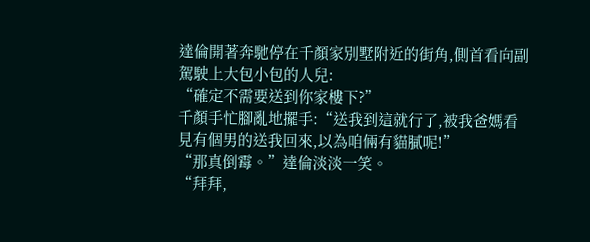達倫開著奔馳停在千顏家別墅附近的街角,側首看向副駕駛上大包小包的人兒:
“確定不需要送到你家樓下?”
千顏手忙腳亂地擺手:“送我到這就行了,被我爸媽看見有個男的送我回來,以為咱倆有貓膩呢!”
“那真倒霉。”達倫淡淡一笑。
“拜拜,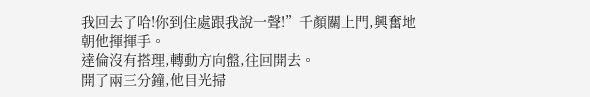我回去了哈!你到住處跟我說一聲!”千顏關上門,興奮地朝他揮揮手。
達倫沒有搭理,轉動方向盤,往回開去。
開了兩三分鐘,他目光掃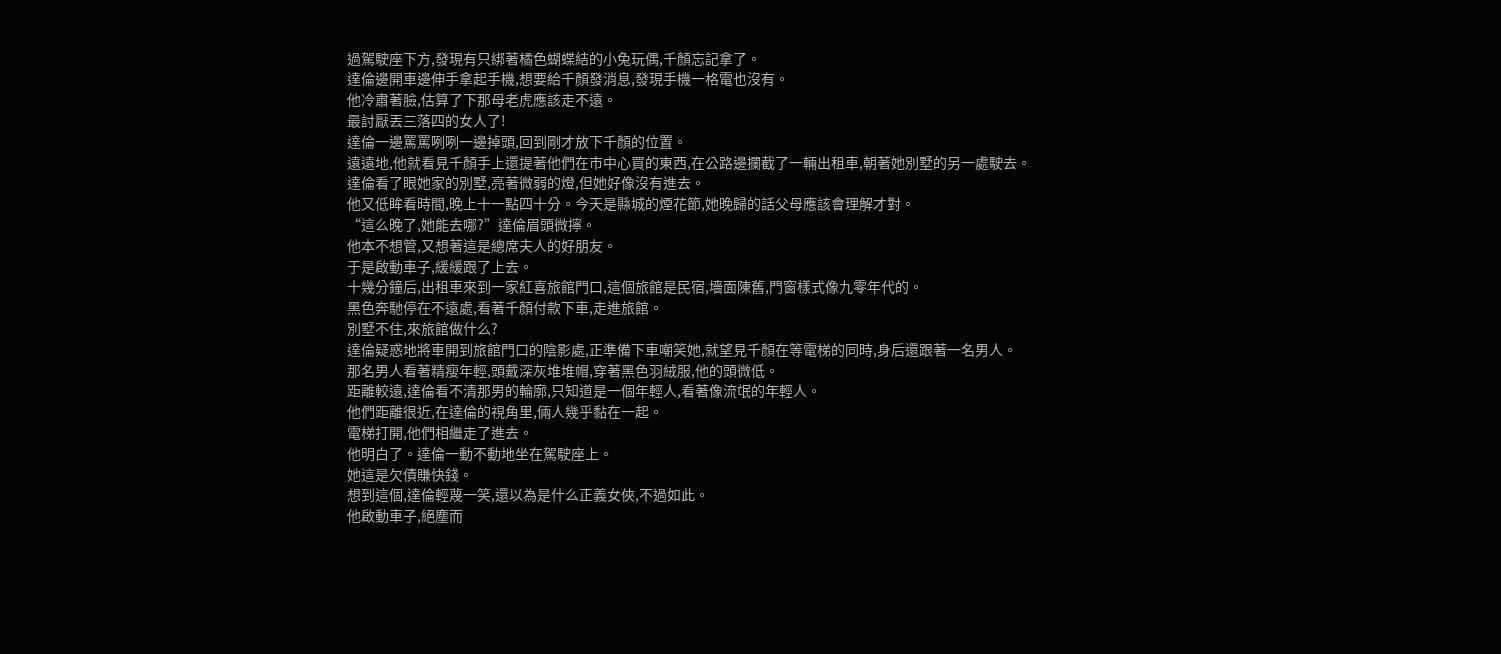過駕駛座下方,發現有只綁著橘色蝴蝶結的小兔玩偶,千顏忘記拿了。
達倫邊開車邊伸手拿起手機,想要給千顏發消息,發現手機一格電也沒有。
他冷肅著臉,估算了下那母老虎應該走不遠。
最討厭丟三落四的女人了!
達倫一邊罵罵咧咧一邊掉頭,回到剛才放下千顏的位置。
遠遠地,他就看見千顏手上還提著他們在市中心買的東西,在公路邊攔截了一輛出租車,朝著她別墅的另一處駛去。
達倫看了眼她家的別墅,亮著微弱的燈,但她好像沒有進去。
他又低眸看時間,晚上十一點四十分。今天是縣城的煙花節,她晚歸的話父母應該會理解才對。
“這么晚了,她能去哪?”達倫眉頭微擰。
他本不想管,又想著這是總席夫人的好朋友。
于是啟動車子,緩緩跟了上去。
十幾分鐘后,出租車來到一家紅喜旅館門口,這個旅館是民宿,墻面陳舊,門窗樣式像九零年代的。
黑色奔馳停在不遠處,看著千顏付款下車,走進旅館。
別墅不住,來旅館做什么?
達倫疑惑地將車開到旅館門口的陰影處,正準備下車嘲笑她,就望見千顏在等電梯的同時,身后還跟著一名男人。
那名男人看著精瘦年輕,頭戴深灰堆堆帽,穿著黑色羽絨服,他的頭微低。
距離較遠,達倫看不清那男的輪廓,只知道是一個年輕人,看著像流氓的年輕人。
他們距離很近,在達倫的視角里,倆人幾乎黏在一起。
電梯打開,他們相繼走了進去。
他明白了。達倫一動不動地坐在駕駛座上。
她這是欠債賺快錢。
想到這個,達倫輕蔑一笑,還以為是什么正義女俠,不過如此。
他啟動車子,絕塵而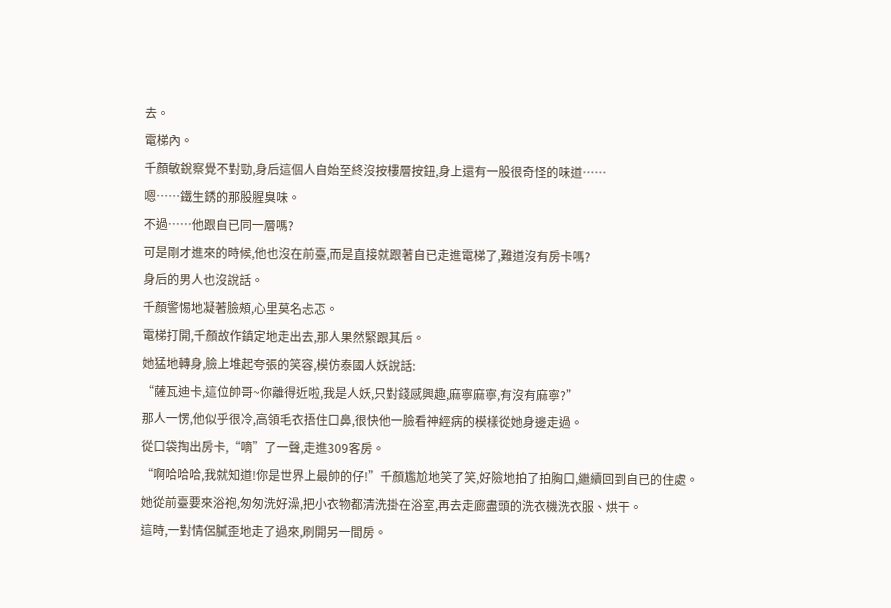去。
電梯內。
千顏敏銳察覺不對勁,身后這個人自始至終沒按樓層按鈕,身上還有一股很奇怪的味道……
嗯……鐵生銹的那股腥臭味。
不過……他跟自已同一層嗎?
可是剛才進來的時候,他也沒在前臺,而是直接就跟著自已走進電梯了,難道沒有房卡嗎?
身后的男人也沒說話。
千顏警惕地凝著臉頰,心里莫名忐忑。
電梯打開,千顏故作鎮定地走出去,那人果然緊跟其后。
她猛地轉身,臉上堆起夸張的笑容,模仿泰國人妖說話:
“薩瓦迪卡,這位帥哥~你離得近啦,我是人妖,只對錢感興趣,麻寧麻寧,有沒有麻寧?”
那人一愣,他似乎很冷,高領毛衣捂住口鼻,很快他一臉看神經病的模樣從她身邊走過。
從口袋掏出房卡,“嘀”了一聲,走進309客房。
“啊哈哈哈,我就知道!你是世界上最帥的仔!”千顏尷尬地笑了笑,好險地拍了拍胸口,繼續回到自已的住處。
她從前臺要來浴袍,匆匆洗好澡,把小衣物都清洗掛在浴室,再去走廊盡頭的洗衣機洗衣服、烘干。
這時,一對情侶膩歪地走了過來,刷開另一間房。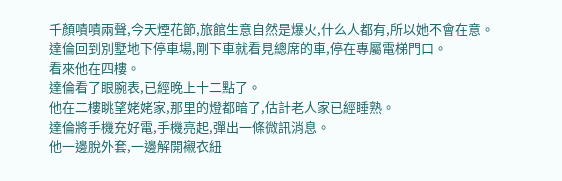千顏嘖嘖兩聲,今天煙花節,旅館生意自然是爆火,什么人都有,所以她不會在意。
達倫回到別墅地下停車場,剛下車就看見總席的車,停在專屬電梯門口。
看來他在四樓。
達倫看了眼腕表,已經晚上十二點了。
他在二樓眺望姥姥家,那里的燈都暗了,估計老人家已經睡熟。
達倫將手機充好電,手機亮起,彈出一條微訊消息。
他一邊脫外套,一邊解開襯衣紐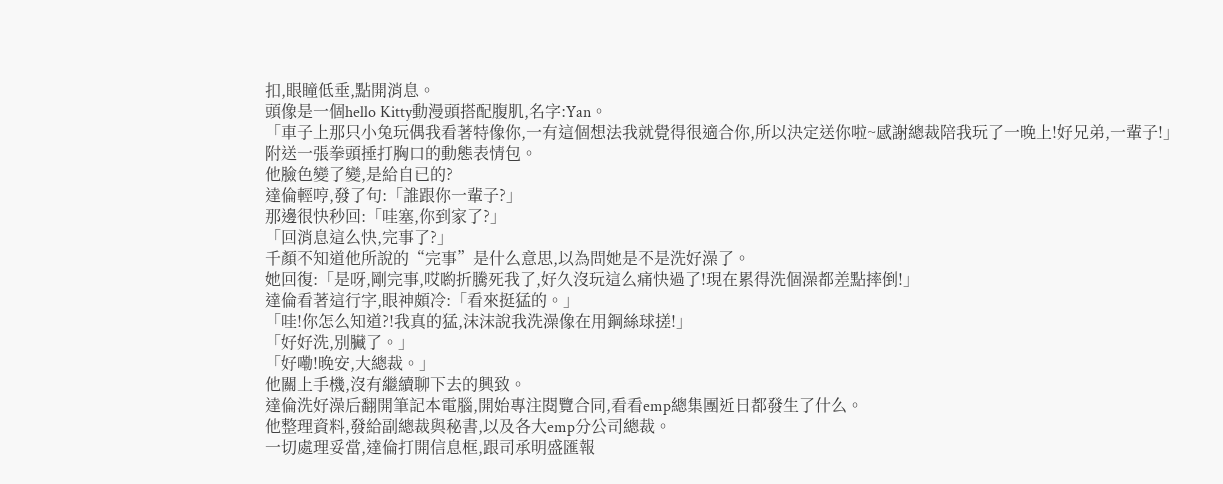扣,眼瞳低垂,點開消息。
頭像是一個hello Kitty動漫頭搭配腹肌,名字:Yan。
「車子上那只小兔玩偶我看著特像你,一有這個想法我就覺得很適合你,所以決定送你啦~感謝總裁陪我玩了一晚上!好兄弟,一輩子!」
附送一張拳頭捶打胸口的動態表情包。
他臉色變了變,是給自已的?
達倫輕哼,發了句:「誰跟你一輩子?」
那邊很快秒回:「哇塞,你到家了?」
「回消息這么快,完事了?」
千顏不知道他所說的“完事”是什么意思,以為問她是不是洗好澡了。
她回復:「是呀,剛完事,哎喲折騰死我了,好久沒玩這么痛快過了!現在累得洗個澡都差點摔倒!」
達倫看著這行字,眼神頗冷:「看來挺猛的。」
「哇!你怎么知道?!我真的猛,沫沫說我洗澡像在用鋼絲球搓!」
「好好洗,別臟了。」
「好嘞!晚安,大總裁。」
他關上手機,沒有繼續聊下去的興致。
達倫洗好澡后翻開筆記本電腦,開始專注閱覽合同,看看emp總集團近日都發生了什么。
他整理資料,發給副總裁與秘書,以及各大emp分公司總裁。
一切處理妥當,達倫打開信息框,跟司承明盛匯報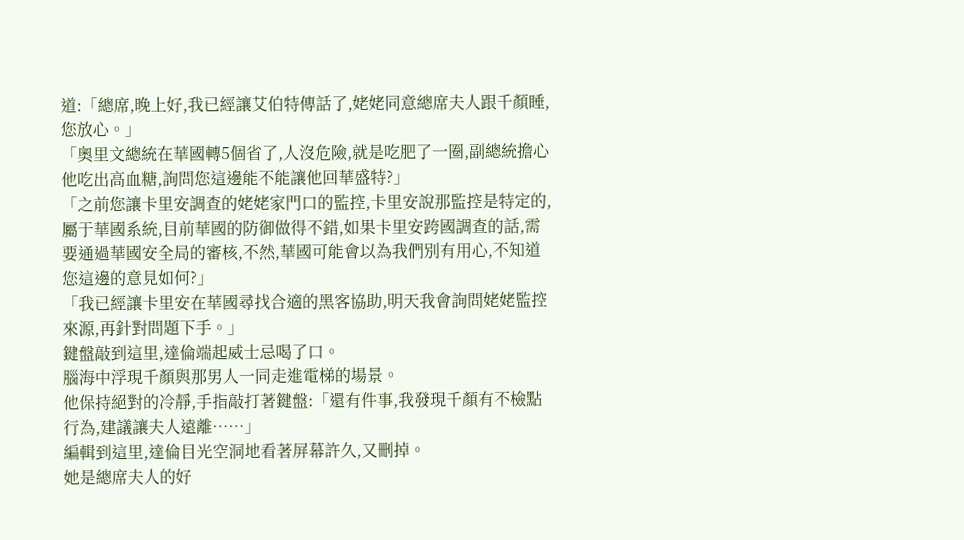道:「總席,晚上好,我已經讓艾伯特傳話了,姥姥同意總席夫人跟千顏睡,您放心。」
「奧里文總統在華國轉5個省了,人沒危險,就是吃肥了一圈,副總統擔心他吃出高血糖,詢問您這邊能不能讓他回華盛特?」
「之前您讓卡里安調查的姥姥家門口的監控,卡里安說那監控是特定的,屬于華國系統,目前華國的防御做得不錯,如果卡里安跨國調查的話,需要通過華國安全局的審核,不然,華國可能會以為我們別有用心,不知道您這邊的意見如何?」
「我已經讓卡里安在華國尋找合適的黑客協助,明天我會詢問姥姥監控來源,再針對問題下手。」
鍵盤敲到這里,達倫端起威士忌喝了口。
腦海中浮現千顏與那男人一同走進電梯的場景。
他保持絕對的冷靜,手指敲打著鍵盤:「還有件事,我發現千顏有不檢點行為,建議讓夫人遠離……」
編輯到這里,達倫目光空洞地看著屏幕許久,又刪掉。
她是總席夫人的好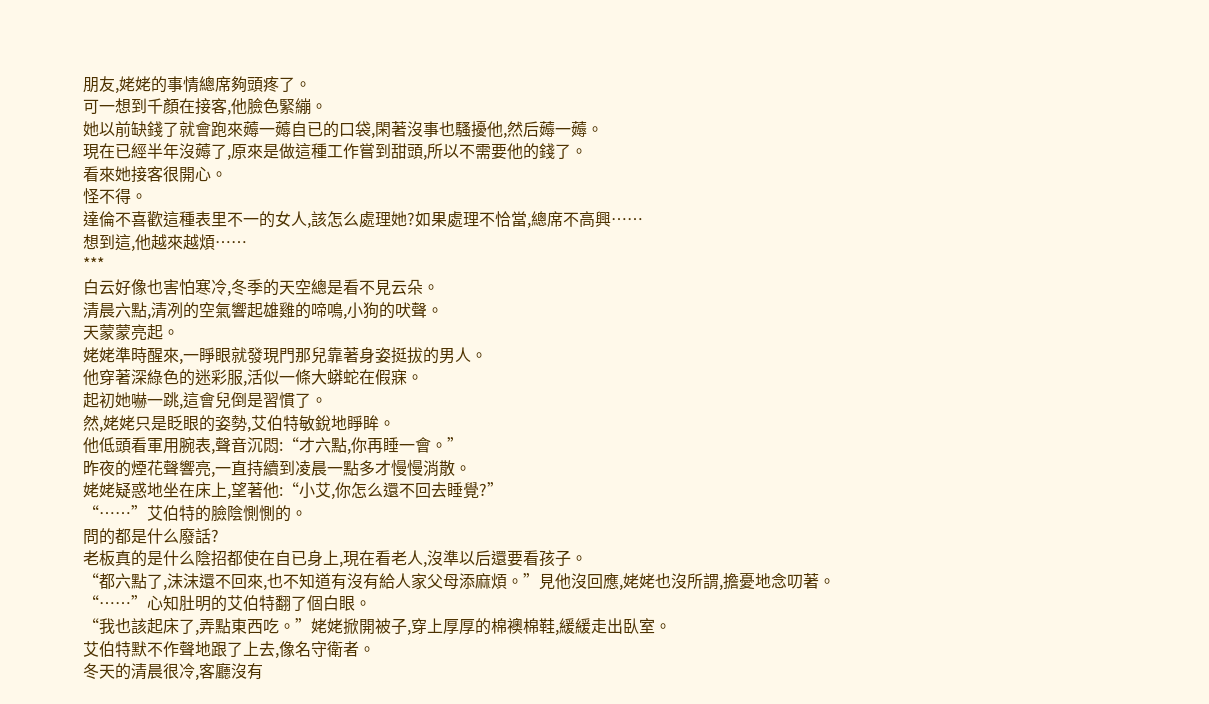朋友,姥姥的事情總席夠頭疼了。
可一想到千顏在接客,他臉色緊繃。
她以前缺錢了就會跑來薅一薅自已的口袋,閑著沒事也騷擾他,然后薅一薅。
現在已經半年沒薅了,原來是做這種工作嘗到甜頭,所以不需要他的錢了。
看來她接客很開心。
怪不得。
達倫不喜歡這種表里不一的女人,該怎么處理她?如果處理不恰當,總席不高興……
想到這,他越來越煩……
***
白云好像也害怕寒冷,冬季的天空總是看不見云朵。
清晨六點,清冽的空氣響起雄雞的啼鳴,小狗的吠聲。
天蒙蒙亮起。
姥姥準時醒來,一睜眼就發現門那兒靠著身姿挺拔的男人。
他穿著深綠色的迷彩服,活似一條大蟒蛇在假寐。
起初她嚇一跳,這會兒倒是習慣了。
然,姥姥只是眨眼的姿勢,艾伯特敏銳地睜眸。
他低頭看軍用腕表,聲音沉悶:“才六點,你再睡一會。”
昨夜的煙花聲響亮,一直持續到凌晨一點多才慢慢消散。
姥姥疑惑地坐在床上,望著他:“小艾,你怎么還不回去睡覺?”
“……”艾伯特的臉陰惻惻的。
問的都是什么廢話?
老板真的是什么陰招都使在自已身上,現在看老人,沒準以后還要看孩子。
“都六點了,沫沫還不回來,也不知道有沒有給人家父母添麻煩。”見他沒回應,姥姥也沒所謂,擔憂地念叨著。
“……”心知肚明的艾伯特翻了個白眼。
“我也該起床了,弄點東西吃。”姥姥掀開被子,穿上厚厚的棉襖棉鞋,緩緩走出臥室。
艾伯特默不作聲地跟了上去,像名守衛者。
冬天的清晨很冷,客廳沒有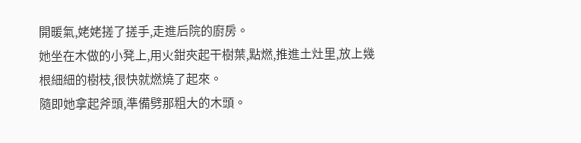開暖氣,姥姥搓了搓手,走進后院的廚房。
她坐在木做的小凳上,用火鉗夾起干樹葉,點燃,推進土灶里,放上幾根細細的樹枝,很快就燃燒了起來。
隨即她拿起斧頭,準備劈那粗大的木頭。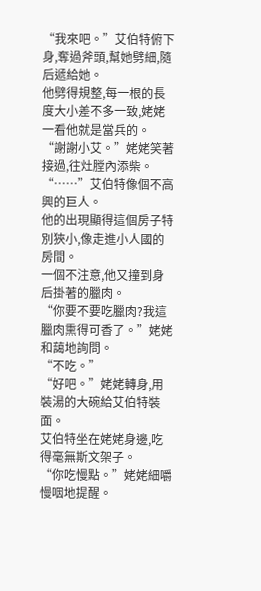“我來吧。”艾伯特俯下身,奪過斧頭,幫她劈細,隨后遞給她。
他劈得規整,每一根的長度大小差不多一致,姥姥一看他就是當兵的。
“謝謝小艾。”姥姥笑著接過,往灶膛內添柴。
“……”艾伯特像個不高興的巨人。
他的出現顯得這個房子特別狹小,像走進小人國的房間。
一個不注意,他又撞到身后掛著的臘肉。
“你要不要吃臘肉?我這臘肉熏得可香了。”姥姥和藹地詢問。
“不吃。”
“好吧。”姥姥轉身,用裝湯的大碗給艾伯特裝面。
艾伯特坐在姥姥身邊,吃得毫無斯文架子。
“你吃慢點。”姥姥細嚼慢咽地提醒。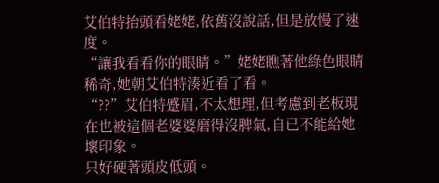艾伯特抬頭看姥姥,依舊沒說話,但是放慢了速度。
“讓我看看你的眼睛。”姥姥瞧著他綠色眼睛稀奇,她朝艾伯特湊近看了看。
“??”艾伯特蹙眉,不太想理,但考慮到老板現在也被這個老婆婆磨得沒脾氣,自已不能給她壞印象。
只好硬著頭皮低頭。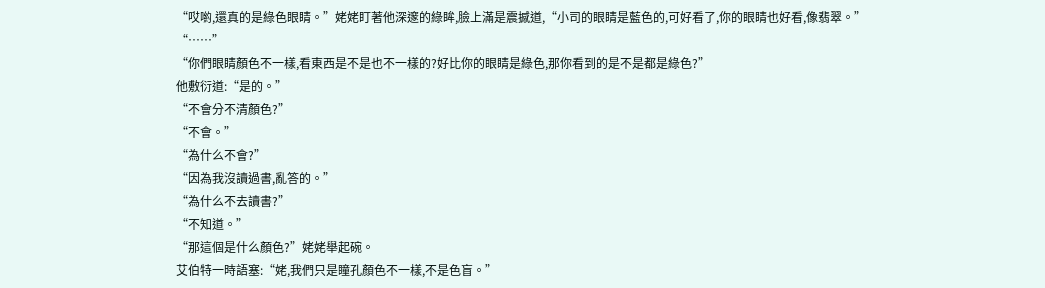“哎喲,還真的是綠色眼睛。”姥姥盯著他深邃的綠眸,臉上滿是震撼道,“小司的眼睛是藍色的,可好看了,你的眼睛也好看,像翡翠。”
“……”
“你們眼睛顏色不一樣,看東西是不是也不一樣的?好比你的眼睛是綠色,那你看到的是不是都是綠色?”
他敷衍道:“是的。”
“不會分不清顏色?”
“不會。”
“為什么不會?”
“因為我沒讀過書,亂答的。”
“為什么不去讀書?”
“不知道。”
“那這個是什么顏色?”姥姥舉起碗。
艾伯特一時語塞:“姥,我們只是瞳孔顏色不一樣,不是色盲。”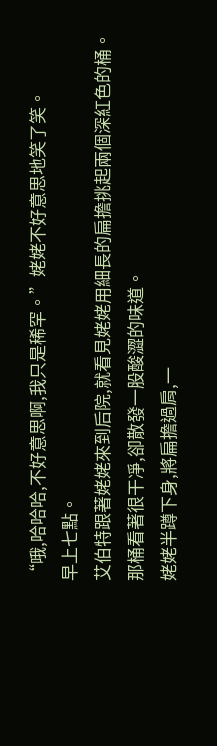“哦,哈哈哈,不好意思啊,我只是稀罕。”姥姥不好意思地笑了笑。
早上七點。
艾伯特跟著姥姥來到后院,就看見姥姥用細長的扁擔挑起兩個深紅色的桶。
那桶看著很干凈,卻散發一股酸澀的味道。
姥姥半蹲下身,將扁擔過肩,一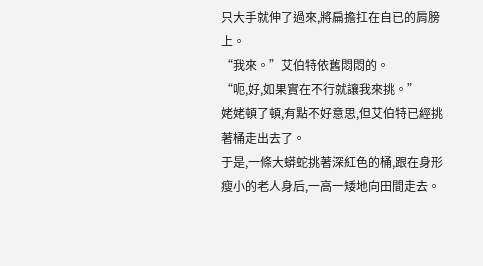只大手就伸了過來,將扁擔扛在自已的肩膀上。
“我來。”艾伯特依舊悶悶的。
“呃,好,如果實在不行就讓我來挑。”
姥姥頓了頓,有點不好意思,但艾伯特已經挑著桶走出去了。
于是,一條大蟒蛇挑著深紅色的桶,跟在身形瘦小的老人身后,一高一矮地向田間走去。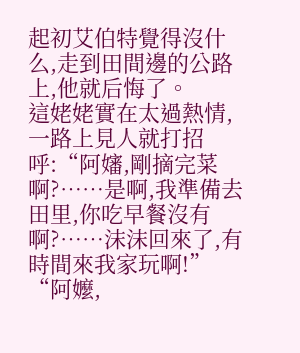起初艾伯特覺得沒什么,走到田間邊的公路上,他就后悔了。
這姥姥實在太過熱情,一路上見人就打招呼:“阿嬸,剛摘完菜啊?……是啊,我準備去田里,你吃早餐沒有啊?……沫沫回來了,有時間來我家玩啊!”
“阿嬤,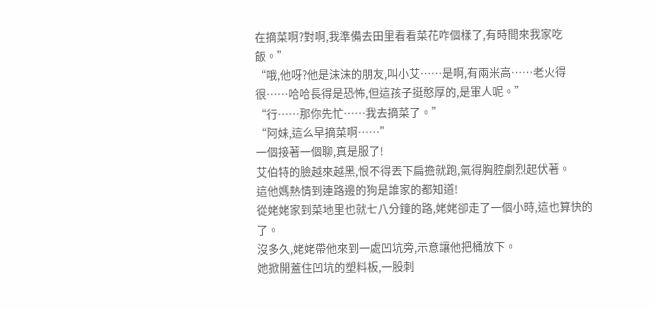在摘菜啊?對啊,我準備去田里看看菜花咋個樣了,有時間來我家吃飯。”
“哦,他呀?他是沫沫的朋友,叫小艾……是啊,有兩米高……老火得很……哈哈長得是恐怖,但這孩子挺憨厚的,是軍人呢。”
“行……那你先忙……我去摘菜了。”
“阿妹,這么早摘菜啊……”
一個接著一個聊,真是服了!
艾伯特的臉越來越黑,恨不得丟下扁擔就跑,氣得胸腔劇烈起伏著。
這他媽熱情到連路邊的狗是誰家的都知道!
從姥姥家到菜地里也就七八分鐘的路,姥姥卻走了一個小時,這也算快的了。
沒多久,姥姥帶他來到一處凹坑旁,示意讓他把桶放下。
她掀開蓋住凹坑的塑料板,一股刺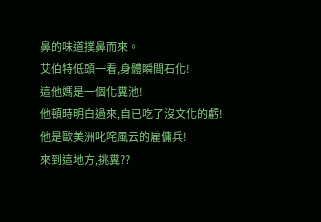鼻的味道撲鼻而來。
艾伯特低頭一看,身體瞬間石化!
這他媽是一個化糞池!
他頓時明白過來,自已吃了沒文化的虧!
他是歐美洲叱咤風云的雇傭兵!
來到這地方,挑糞??